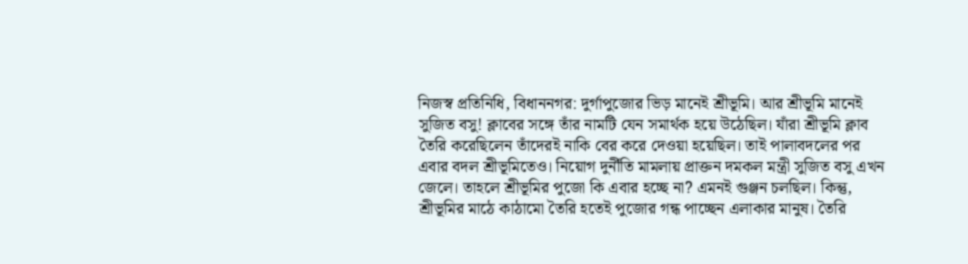নিজস্ব প্রতিনিধি, বিধাননগর: দুর্গাপুজোর ভিড় মানেই শ্রীভূমি। আর শ্রীভূমি মানেই সুজিত বসু! ক্লাবের সঙ্গে তাঁর নামটি যেন সমার্থক হয়ে উঠেছিল। যাঁরা শ্রীভূমি ক্লাব তৈরি করেছিলেন তাঁদেরই নাকি বের করে দেওয়া হয়েছিল। তাই পালাবদলের পর এবার বদল শ্রীভূমিতেও। নিয়োগ দুর্নীতি মামলায় প্রাক্তন দমকল মন্ত্রী সুজিত বসু এখন জেলে। তাহলে শ্রীভূমির পুজো কি এবার হচ্ছে না? এমনই গুঞ্জন চলছিল। কিন্তু, শ্রীভূমির মাঠে কাঠামো তৈরি হতেই পুজোর গন্ধ পাচ্ছেন এলাকার মানুষ। তৈরি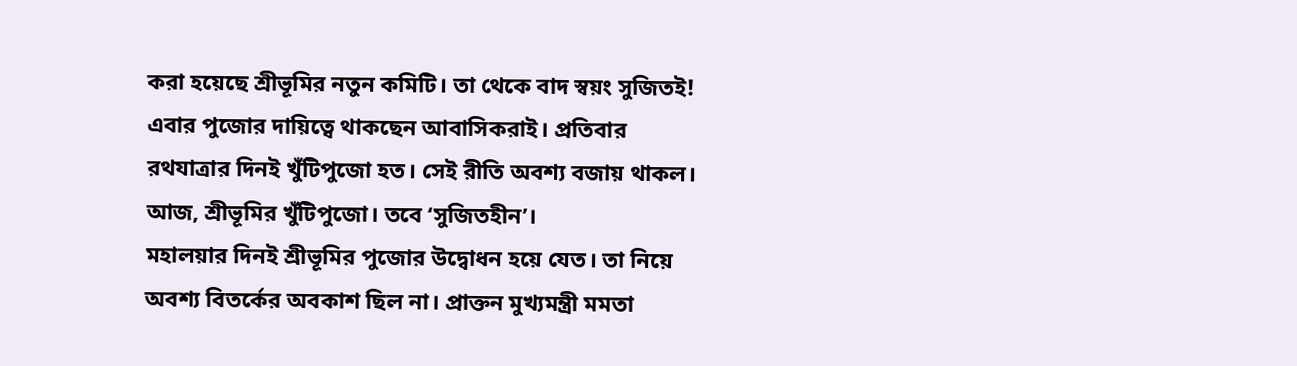করা হয়েছে শ্রীভূমির নতুন কমিটি। তা থেকে বাদ স্বয়ং সুজিতই! এবার পুজোর দায়িত্বে থাকছেন আবাসিকরাই। প্রতিবার রথযাত্রার দিনই খুঁটিপুজো হত। সেই রীতি অবশ্য বজায় থাকল। আজ, শ্রীভূমির খুঁটিপুজো। তবে ‘সুজিতহীন’।
মহালয়ার দিনই শ্রীভূমির পুজোর উদ্বোধন হয়ে যেত। তা নিয়ে অবশ্য বিতর্কের অবকাশ ছিল না। প্রাক্তন মুখ্যমন্ত্রী মমতা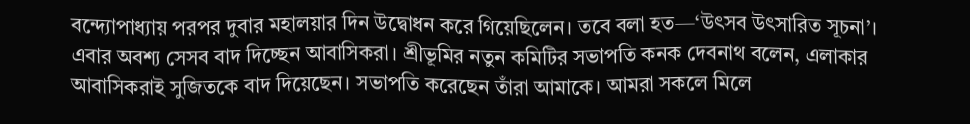বন্দ্যোপাধ্যায় পরপর দুবার মহালয়ার দিন উদ্বোধন করে গিয়েছিলেন। তবে বলা হত—‘উৎসব উৎসারিত সূচনা’। এবার অবশ্য সেসব বাদ দিচ্ছেন আবাসিকরা। শ্রীভূমির নতুন কমিটির সভাপতি কনক দেবনাথ বলেন, এলাকার আবাসিকরাই সুজিতকে বাদ দিয়েছেন। সভাপতি করেছেন তাঁরা আমাকে। আমরা সকলে মিলে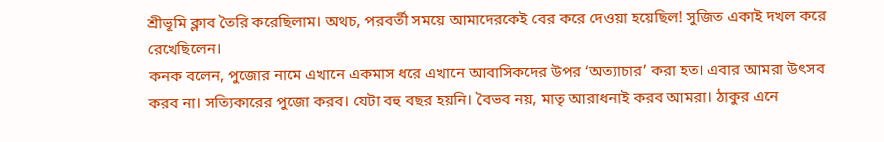শ্রীভূমি ক্লাব তৈরি করেছিলাম। অথচ, পরবর্তী সময়ে আমাদেরকেই বের করে দেওয়া হয়েছিল! সুজিত একাই দখল করে রেখেছিলেন।
কনক বলেন, পুজোর নামে এখানে একমাস ধরে এখানে আবাসিকদের উপর ‘অত্যাচার’ করা হত। এবার আমরা উৎসব করব না। সত্যিকারের পুজো করব। যেটা বহু বছর হয়নি। বৈভব নয়, মাতৃ আরাধনাই করব আমরা। ঠাকুর এনে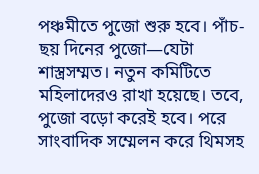পঞ্চমীতে পুজো শুরু হবে। পাঁচ-ছয় দিনের পুজো—যেটা শাস্ত্রসম্মত। নতুন কমিটিতে মহিলাদেরও রাখা হয়েছে। তবে, পুজো বড়ো করেই হবে। পরে সাংবাদিক সম্মেলন করে থিমসহ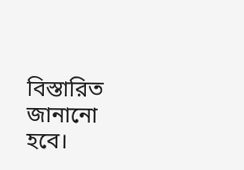বিস্তারিত জানানো হবে।